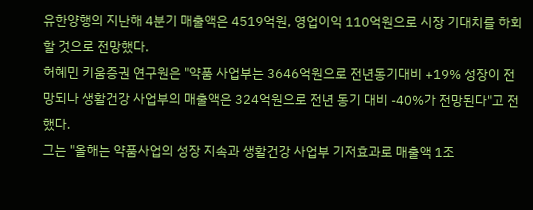유한양행의 지난해 4분기 매출액은 4519억원, 영업이익 110억원으로 시장 기대치를 하회할 것으로 전망했다.
허혜민 키움증권 연구원은 "약품 사업부는 3646억원으로 전년동기대비 +19% 성장이 전망되나 생활건강 사업부의 매출액은 324억원으로 전년 동기 대비 -40%가 전망된다"고 전했다.
그는 "올해는 약품사업의 성장 지속과 생활건강 사업부 기저효과로 매출액 1조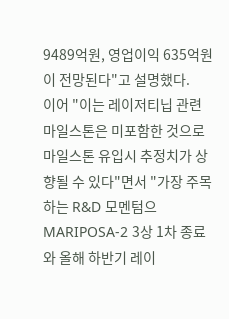9489억원, 영업이익 635억원이 전망된다"고 설명했다.
이어 "이는 레이저티닙 관련 마일스톤은 미포함한 것으로 마일스톤 유입시 추정치가 상향될 수 있다"면서 "가장 주목하는 R&D 모멘텀으 MARIPOSA-2 3상 1차 종료와 올해 하반기 레이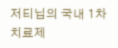저티닙의 국내 1차 치료제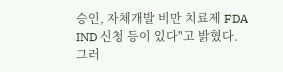승인, 자체개발 비만 치료제 FDA IND 신청 등이 있다"고 밝혔다.
그러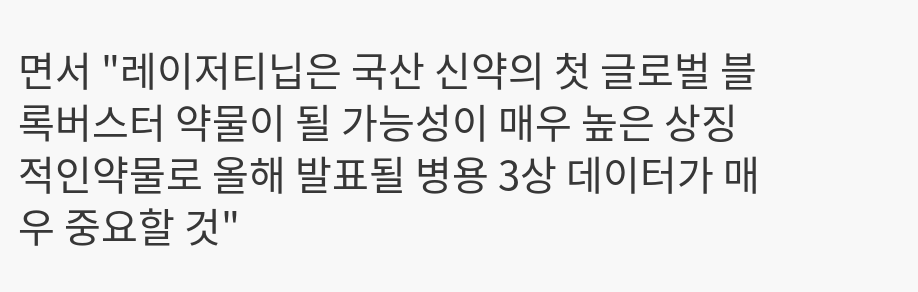면서 "레이저티닙은 국산 신약의 첫 글로벌 블록버스터 약물이 될 가능성이 매우 높은 상징적인약물로 올해 발표될 병용 3상 데이터가 매우 중요할 것"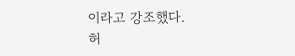이라고 강조했다.
허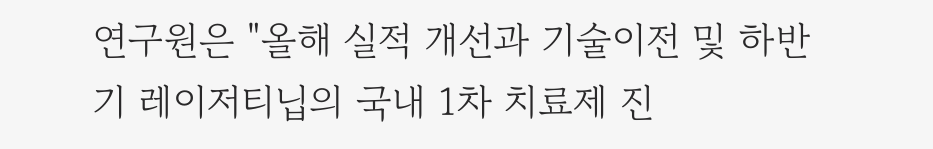연구원은 "올해 실적 개선과 기술이전 및 하반기 레이저티닙의 국내 1차 치료제 진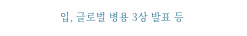입, 글로벌 병용 3상 발표 등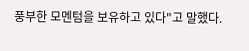풍부한 모멘텀을 보유하고 있다"고 말했다.